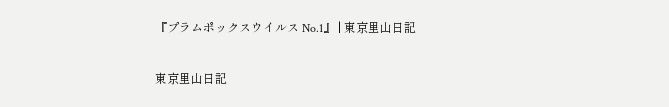『プラムポックスウイルス No.1』 | 東京里山日記

東京里山日記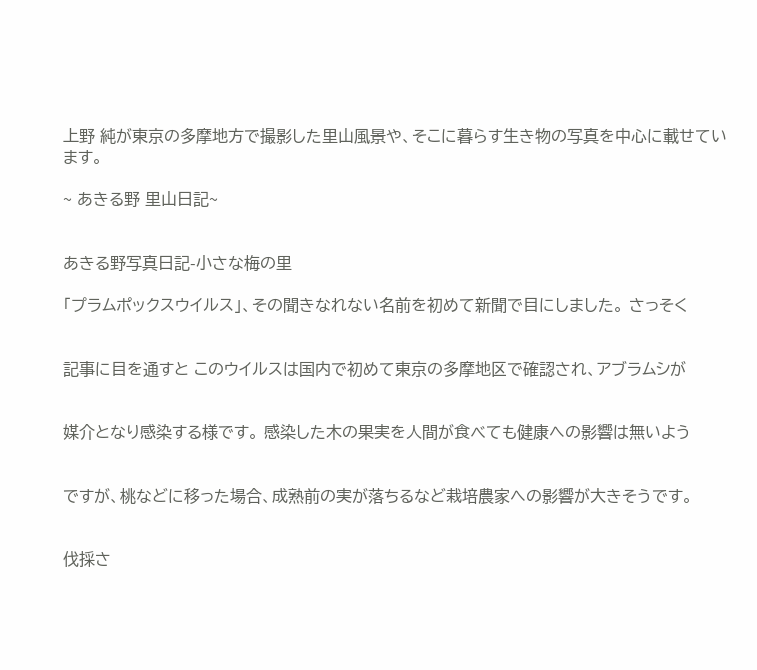上野 純が東京の多摩地方で撮影した里山風景や、そこに暮らす生き物の写真を中心に載せています。

~ あきる野 里山日記~


あきる野写真日記-小さな梅の里

「プラムポックスウイルス」、その聞きなれない名前を初めて新聞で目にしました。 さっそく


記事に目を通すと このウイルスは国内で初めて東京の多摩地区で確認され、アブラムシが


媒介となり感染する様です。 感染した木の果実を人間が食べても健康への影響は無いよう


ですが、桃などに移った場合、成熟前の実が落ちるなど栽培農家への影響が大きそうです。


伐採さ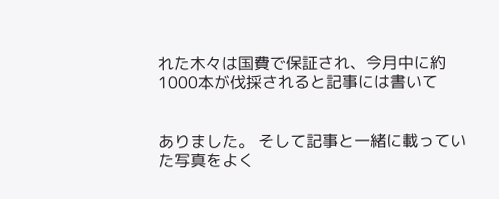れた木々は国費で保証され、今月中に約1000本が伐採されると記事には書いて


ありました。 そして記事と一緒に載っていた写真をよく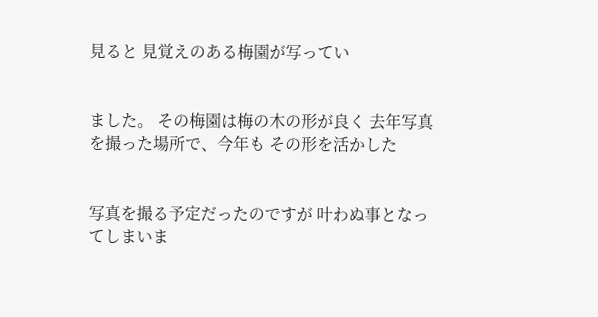見ると 見覚えのある梅園が写ってい


ました。 その梅園は梅の木の形が良く 去年写真を撮った場所で、今年も その形を活かした


写真を撮る予定だったのですが 叶わぬ事となってしまいま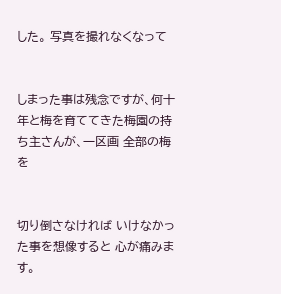した。 写真を撮れなくなって


しまった事は残念ですが、何十年と梅を育ててきた梅園の持ち主さんが、一区画 全部の梅を


切り倒さなければ いけなかった事を想像すると 心が痛みます。